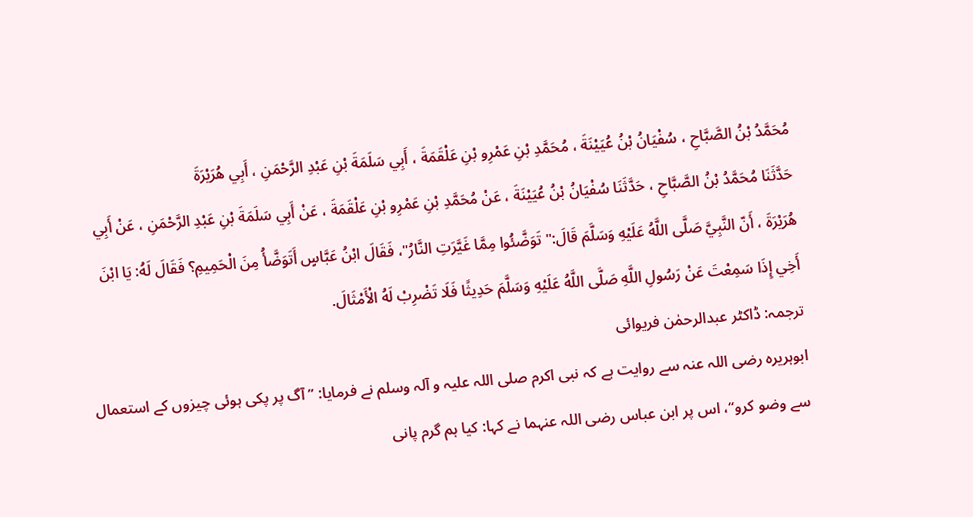مُحَمَّدُ بْنُ الصَّبَّاحِ ، سُفْيَانُ بْنُ عُيَيْنَةَ ، مُحَمَّدِ بْنِ عَمْرِو بْنِ عَلْقَمَةَ ، أَبِي سَلَمَةَ بْنِ عَبْدِ الرَّحْمَنِ ، أَبِي هُرَيْرَةَ
حَدَّثَنَا مُحَمَّدُ بْنُ الصَّبَّاحِ ، حَدَّثَنَا سُفْيَانُ بْنُ عُيَيْنَةَ ، عَنْ مُحَمَّدِ بْنِ عَمْرِو بْنِ عَلْقَمَةَ ، عَنْ أَبِي سَلَمَةَ بْنِ عَبْدِ الرَّحْمَنِ ، عَنْ أَبِي هُرَيْرَةَ ، أَنّ النَّبِيَّ صَلَّى اللَّهُ عَلَيْهِ وَسَلَّمَ قَالَ:" تَوَضَّئُوا مِمَّا غَيَّرَتِ النَّارُ"، فَقَالَ ابْنُ عَبَّاسٍ أَتَوَضَّأُ مِنَ الْحَمِيمِ؟ فَقَالَ لَهُ: يَا ابْنَ أَخِي إِذَا سَمِعْتَ عَنْ رَسُولِ اللَّهِ صَلَّى اللَّهُ عَلَيْهِ وَسَلَّمَ حَدِيثًا فَلَا تَضْرِبْ لَهُ الْأَمْثَالَ.
ترجمہ: ڈاکٹر عبدالرحمٰن فریوائی
ابوہریرہ رضی اللہ عنہ سے روایت ہے کہ نبی اکرم صلی اللہ علیہ و آلہ وسلم نے فرمایا: ”آگ پر پکی ہوئی چیزوں کے استعمال سے وضو کرو“، اس پر ابن عباس رضی اللہ عنہما نے کہا: کیا ہم گرم پانی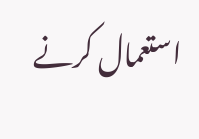استعمال کرنے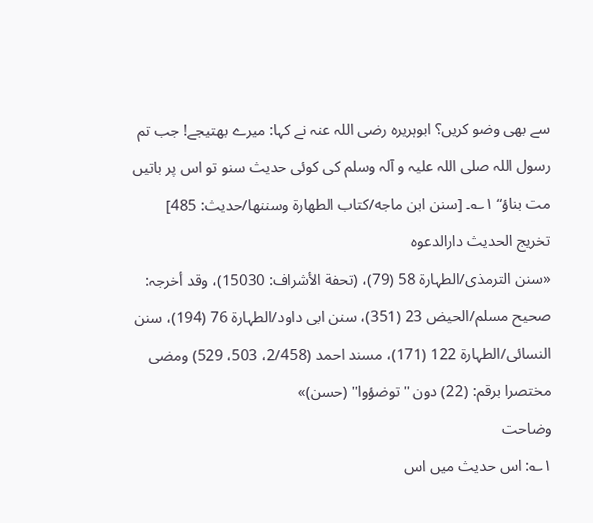سے بھی وضو کریں؟ ابوہریرہ رضی اللہ عنہ نے کہا: میرے بھتیجے! جب تم رسول اللہ صلی اللہ علیہ و آلہ وسلم کی کوئی حدیث سنو تو اس پر باتیں مت بناؤ“ ۱؎۔ [سنن ابن ماجه/كتاب الطهارة وسننها/حدیث: 485]
تخریج الحدیث دارالدعوہ
«سنن الترمذی/الطہارة 58 (79)، (تحفة الأشراف: 15030)، وقد أخرجہ: صحیح مسلم/الحیض 23 (351)، سنن ابی داود/الطہارة 76 (194)، سنن النسائی/الطہارة 122 (171)، مسند احمد (2/458، 503، 529) ومضی مختصرا برقم: (22) دون ''توضؤوا'' (حسن)»
وضاحت
۱؎: اس حدیث میں اس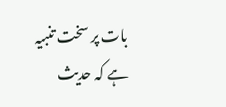بات پر سخت تنبیہ ہے کہ حدیث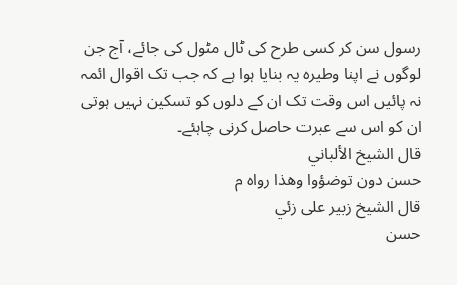رسول سن کر کسی طرح کی ٹال مٹول کی جائے، آج جن لوگوں نے اپنا وطیرہ یہ بنایا ہوا ہے کہ جب تک اقوال ائمہ نہ پائیں اس وقت تک ان کے دلوں کو تسکین نہیں ہوتی ان کو اس سے عبرت حاصل کرنی چاہئے۔
قال الشيخ الألباني
حسن دون توضؤوا وهذا رواه م
قال الشيخ زبير على زئي
حسن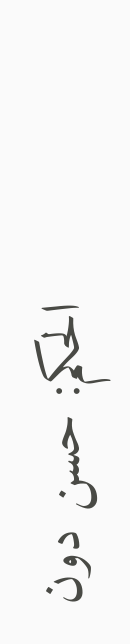الحكم: حسن دون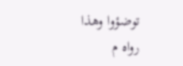توضؤوا وهذا رواه م